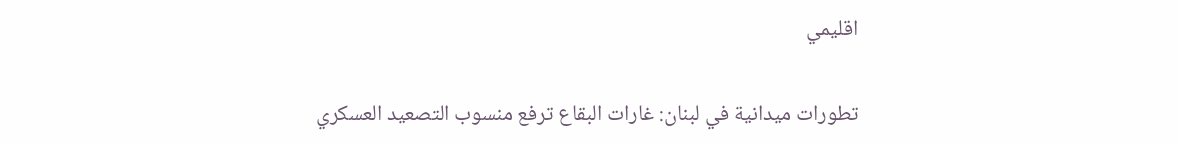اقليمي

تطورات ميدانية في لبنان: غارات البقاع ترفع منسوب التصعيد العسكري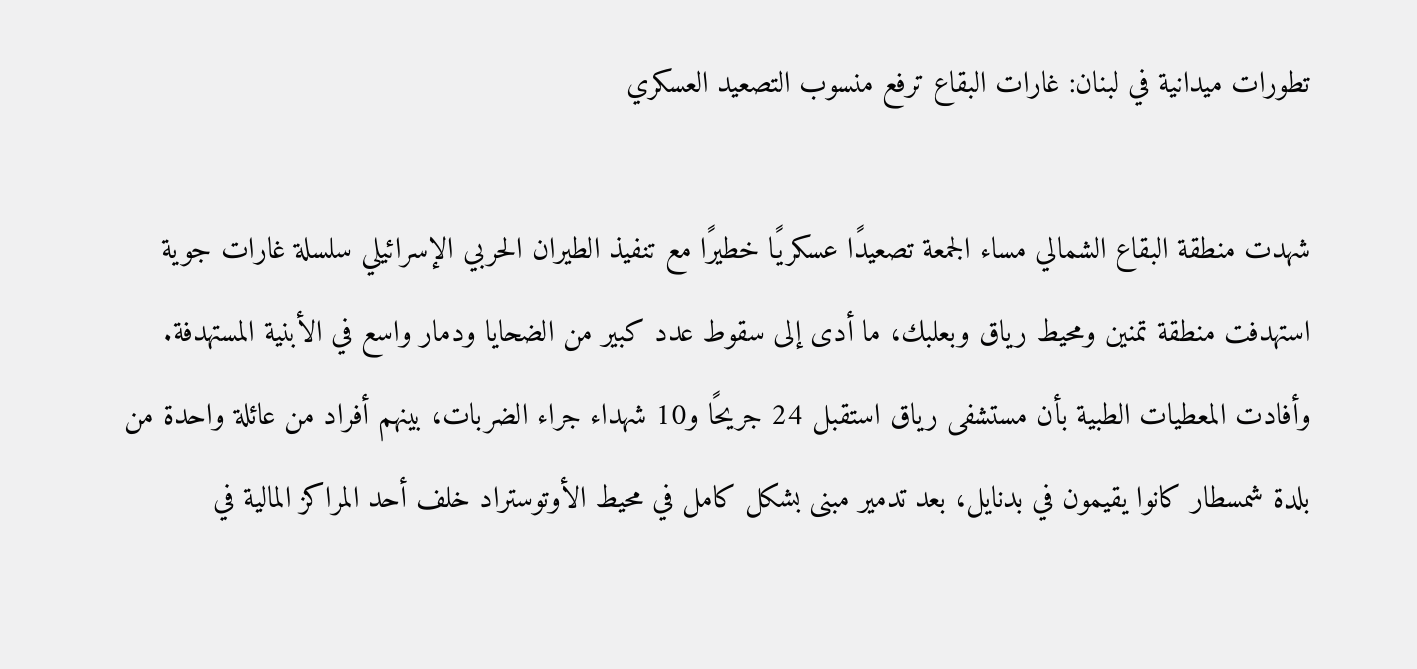تطورات ميدانية في لبنان: غارات البقاع ترفع منسوب التصعيد العسكري

شهدت منطقة البقاع الشمالي مساء الجمعة تصعيدًا عسكريًا خطيرًا مع تنفيذ الطيران الحربي الإسرائيلي سلسلة غارات جوية استهدفت منطقة تمنين ومحيط رياق وبعلبك، ما أدى إلى سقوط عدد كبير من الضحايا ودمار واسع في الأبنية المستهدفة. وأفادت المعطيات الطبية بأن مستشفى رياق استقبل 24 جريحًا و10 شهداء جراء الضربات، بينهم أفراد من عائلة واحدة من بلدة شمسطار كانوا يقيمون في بدنايل، بعد تدمير مبنى بشكل كامل في محيط الأوتوستراد خلف أحد المراكز المالية في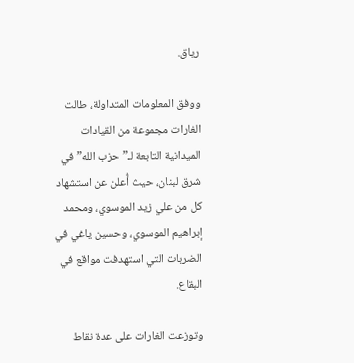رياق.

ووفق المعلومات المتداولة، طالت الغارات مجموعة من القيادات الميدانية التابعة لـ”حزب الله” في شرق لبنان، حيث أُعلن عن استشهاد كل من علي زيد الموسوي، ومحمد إبراهيم الموسوي، وحسين ياغي في الضربات التي استهدفت مواقع في البقاع.

وتوزعت الغارات على عدة نقاط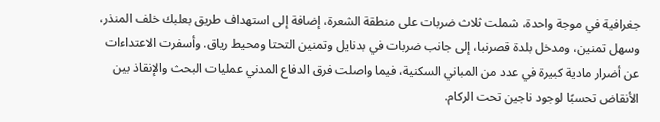جغرافية في موجة واحدة، شملت ثلاث ضربات على منطقة الشعرة، إضافة إلى استهداف طريق بعلبك خلف المنذر، وسهل تمنين، ومدخل بلدة قصرنبا، إلى جانب ضربات في بدنايل وتمنين التحتا ومحيط رياق. وأسفرت الاعتداءات عن أضرار مادية كبيرة في عدد من المباني السكنية، فيما واصلت فرق الدفاع المدني عمليات البحث والإنقاذ بين الأنقاض تحسبًا لوجود ناجين تحت الركام.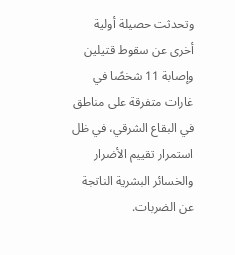وتحدثت حصيلة أولية أخرى عن سقوط قتيلين وإصابة 11 شخصًا في غارات متفرقة على مناطق في البقاع الشرقي، في ظل استمرار تقييم الأضرار والخسائر البشرية الناتجة عن الضربات.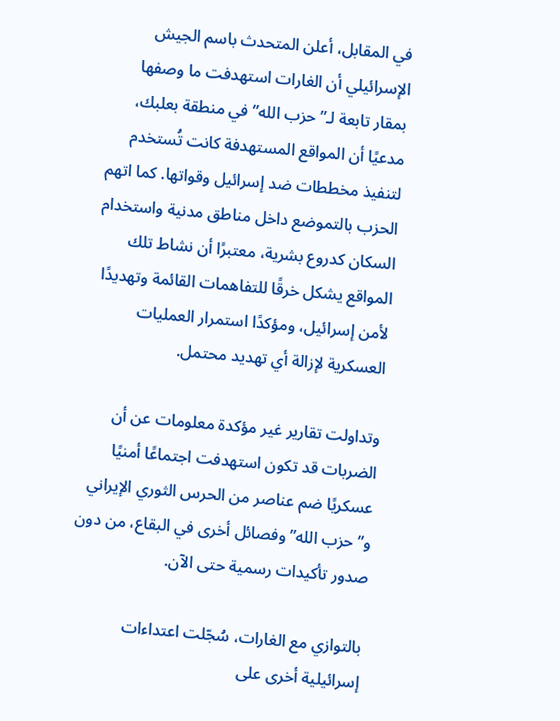في المقابل، أعلن المتحدث باسم الجيش الإسرائيلي أن الغارات استهدفت ما وصفها بمقار تابعة لـ”حزب الله” في منطقة بعلبك، مدعيًا أن المواقع المستهدفة كانت تُستخدم لتنفيذ مخططات ضد إسرائيل وقواتها. كما اتهم الحزب بالتموضع داخل مناطق مدنية واستخدام السكان كدروع بشرية، معتبرًا أن نشاط تلك المواقع يشكل خرقًا للتفاهمات القائمة وتهديدًا لأمن إسرائيل، ومؤكدًا استمرار العمليات العسكرية لإزالة أي تهديد محتمل.

وتداولت تقارير غير مؤكدة معلومات عن أن الضربات قد تكون استهدفت اجتماعًا أمنيًا عسكريًا ضم عناصر من الحرس الثوري الإيراني و”حزب الله” وفصائل أخرى في البقاع، من دون صدور تأكيدات رسمية حتى الآن.

بالتوازي مع الغارات، سُجّلت اعتداءات إسرائيلية أخرى على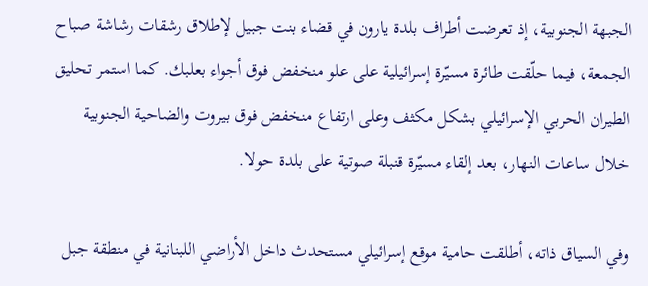الجبهة الجنوبية، إذ تعرضت أطراف بلدة يارون في قضاء بنت جبيل لإطلاق رشقات رشاشة صباح الجمعة، فيما حلّقت طائرة مسيّرة إسرائيلية على علو منخفض فوق أجواء بعلبك. كما استمر تحليق الطيران الحربي الإسرائيلي بشكل مكثف وعلى ارتفاع منخفض فوق بيروت والضاحية الجنوبية خلال ساعات النهار، بعد إلقاء مسيّرة قنبلة صوتية على بلدة حولا.

وفي السياق ذاته، أطلقت حامية موقع إسرائيلي مستحدث داخل الأراضي اللبنانية في منطقة جبل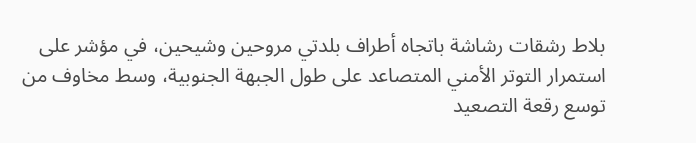بلاط رشقات رشاشة باتجاه أطراف بلدتي مروحين وشيحين، في مؤشر على استمرار التوتر الأمني المتصاعد على طول الجبهة الجنوبية، وسط مخاوف من توسع رقعة التصعيد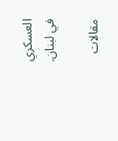العسكري في لبنان.

مقالات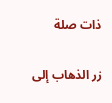ذات صلة

زر الذهاب إلى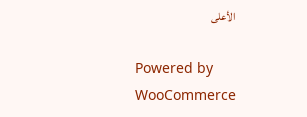الأعلى

Powered by WooCommerce